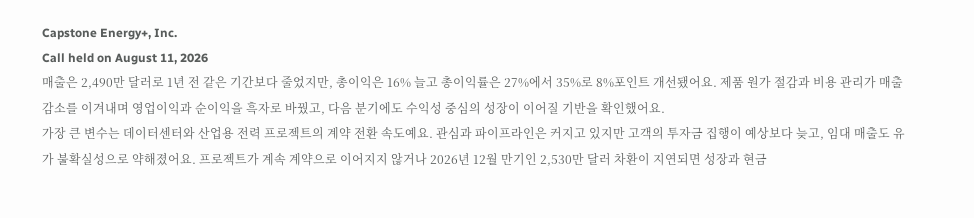Capstone Energy+, Inc.
Call held on August 11, 2026
매출은 2,490만 달러로 1년 전 같은 기간보다 줄었지만, 총이익은 16% 늘고 총이익률은 27%에서 35%로 8%포인트 개선됐어요. 제품 원가 절감과 비용 관리가 매출 감소를 이겨내며 영업이익과 순이익을 흑자로 바꿨고, 다음 분기에도 수익성 중심의 성장이 이어질 기반을 확인했어요.
가장 큰 변수는 데이터센터와 산업용 전력 프로젝트의 계약 전환 속도예요. 관심과 파이프라인은 커지고 있지만 고객의 투자금 집행이 예상보다 늦고, 임대 매출도 유가 불확실성으로 약해졌어요. 프로젝트가 계속 계약으로 이어지지 않거나 2026년 12월 만기인 2,530만 달러 차환이 지연되면 성장과 현금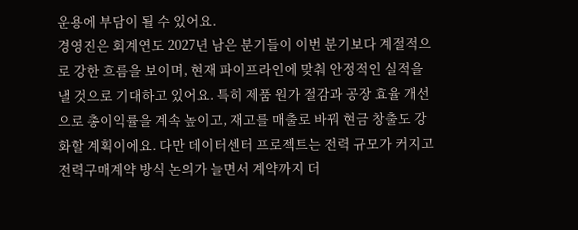운용에 부담이 될 수 있어요.
경영진은 회계연도 2027년 남은 분기들이 이번 분기보다 계절적으로 강한 흐름을 보이며, 현재 파이프라인에 맞춰 안정적인 실적을 낼 것으로 기대하고 있어요. 특히 제품 원가 절감과 공장 효율 개선으로 총이익률을 계속 높이고, 재고를 매출로 바꿔 현금 창출도 강화할 계획이에요. 다만 데이터센터 프로젝트는 전력 규모가 커지고 전력구매계약 방식 논의가 늘면서 계약까지 더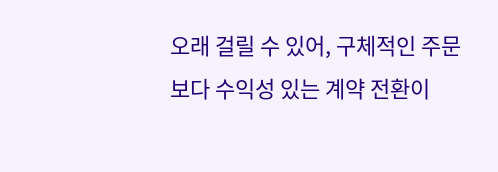오래 걸릴 수 있어, 구체적인 주문보다 수익성 있는 계약 전환이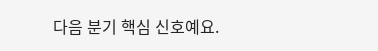다음 분기 핵심 신호예요.